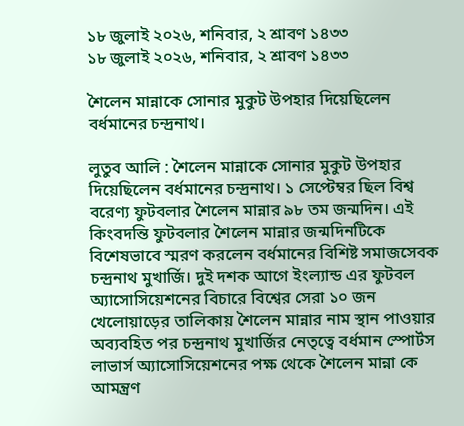১৮ জুলাই ২০২৬, শনিবার, ২ শ্রাবণ ১৪৩৩
১৮ জুলাই ২০২৬, শনিবার, ২ শ্রাবণ ১৪৩৩

শৈলেন মান্নাকে সোনার মুকুট উপহার দিয়েছিলেন বর্ধমানের চন্দ্রনাথ।

লুতুব আলি : শৈলেন মান্নাকে সোনার মুকুট উপহার দিয়েছিলেন বর্ধমানের চন্দ্রনাথ। ১ সেপ্টেম্বর ছিল বিশ্ব বরেণ্য ফুটবলার শৈলেন মান্নার ৯৮ তম জন্মদিন। এই কিংবদন্তি ফুটবলার শৈলেন মান্নার জন্মদিনটিকে বিশেষভাবে স্মরণ করলেন বর্ধমানের বিশিষ্ট সমাজসেবক চন্দ্রনাথ মুখার্জি। দুই দশক আগে ইংল্যান্ড এর ফুটবল অ্যাসোসিয়েশনের বিচারে বিশ্বের সেরা ১০ জন খেলোয়াড়ের তালিকায় শৈলেন মান্নার নাম স্থান পাওয়ার অব্যবহিত পর চন্দ্রনাথ মুখার্জির নেতৃত্বে বর্ধমান স্পোর্টস লাভার্স অ্যাসোসিয়েশনের পক্ষ থেকে শৈলেন মান্না কে আমন্ত্রণ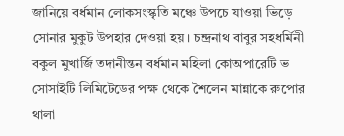জানিয়ে বর্ধমান লোকসংস্কৃতি মঞ্চে উপচে যাওয়া ভিড়ে সোনার মুকুট উপহার দেওয়া হয়। চন্দ্রনাথ বাবুর সহধর্মিনী বকুল মুখার্জি তদানীন্তন বর্ধমান মহিলা কোঅপারেটি ভ সোসাইটি লিমিটেডের পক্ষ থেকে শৈলেন মান্নাকে রুপোর থালা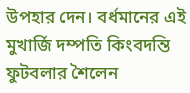উপহার দেন। বর্ধমানের এই মুখার্জি দম্পতি কিংবদন্তি ফুটবলার শৈলেন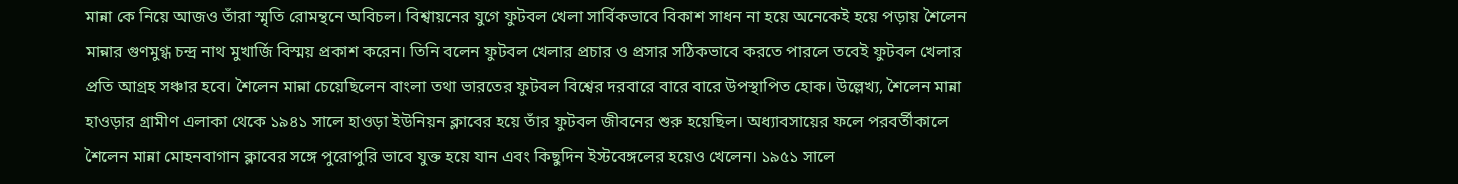মান্না কে নিয়ে আজও তাঁরা স্মৃতি রোমন্থনে অবিচল। বিশ্বায়নের যুগে ফুটবল খেলা সার্বিকভাবে বিকাশ সাধন না হয়ে অনেকেই হয়ে পড়ায় শৈলেন মান্নার গুণমুগ্ধ চন্দ্র নাথ মুখার্জি বিস্ময় প্রকাশ করেন। তিনি বলেন ফুটবল খেলার প্রচার ও প্রসার সঠিকভাবে করতে পারলে তবেই ফুটবল খেলার প্রতি আগ্রহ সঞ্চার হবে। শৈলেন মান্না চেয়েছিলেন বাংলা তথা ভারতের ফুটবল বিশ্বের দরবারে বারে বারে উপস্থাপিত হোক। উল্লেখ্য, শৈলেন মান্না হাওড়ার গ্রামীণ এলাকা থেকে ১৯৪১ সালে হাওড়া ইউনিয়ন ক্লাবের হয়ে তাঁর ফুটবল জীবনের শুরু হয়েছিল। অধ্যাবসায়ের ফলে পরবর্তীকালে শৈলেন মান্না মোহনবাগান ক্লাবের সঙ্গে পুরোপুরি ভাবে যুক্ত হয়ে যান এবং কিছুদিন ইস্টবেঙ্গলের হয়েও খেলেন। ১৯৫১ সালে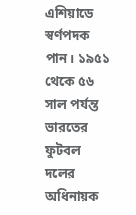এশিয়াডে স্বর্ণপদক পান। ১৯৫১ থেকে ৫৬ সাল পর্যন্ত ভারতের ফুটবল দলের অধিনায়ক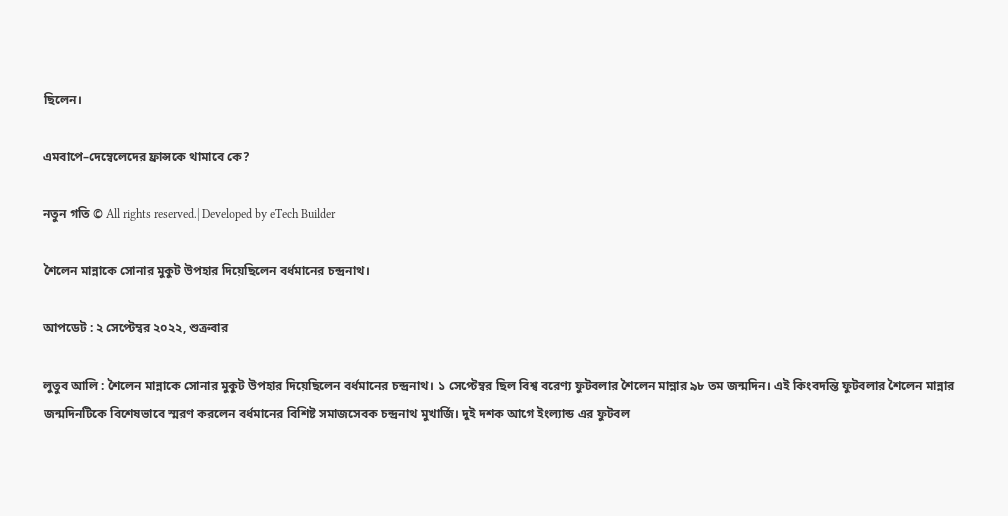ছিলেন।

এমবাপে–দেম্বেলেদের ফ্রান্সকে থামাবে কে?

নতুন গতি © All rights reserved.| Developed by eTech Builder

শৈলেন মান্নাকে সোনার মুকুট উপহার দিয়েছিলেন বর্ধমানের চন্দ্রনাথ।

আপডেট : ২ সেপ্টেম্বর ২০২২, শুক্রবার

লুতুব আলি : শৈলেন মান্নাকে সোনার মুকুট উপহার দিয়েছিলেন বর্ধমানের চন্দ্রনাথ। ১ সেপ্টেম্বর ছিল বিশ্ব বরেণ্য ফুটবলার শৈলেন মান্নার ৯৮ তম জন্মদিন। এই কিংবদন্তি ফুটবলার শৈলেন মান্নার জন্মদিনটিকে বিশেষভাবে স্মরণ করলেন বর্ধমানের বিশিষ্ট সমাজসেবক চন্দ্রনাথ মুখার্জি। দুই দশক আগে ইংল্যান্ড এর ফুটবল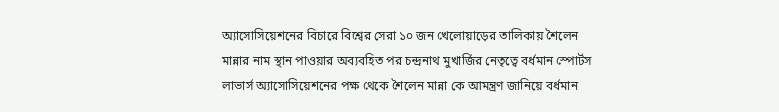অ্যাসোসিয়েশনের বিচারে বিশ্বের সেরা ১০ জন খেলোয়াড়ের তালিকায় শৈলেন মান্নার নাম স্থান পাওয়ার অব্যবহিত পর চন্দ্রনাথ মুখার্জির নেতৃত্বে বর্ধমান স্পোর্টস লাভার্স অ্যাসোসিয়েশনের পক্ষ থেকে শৈলেন মান্না কে আমন্ত্রণ জানিয়ে বর্ধমান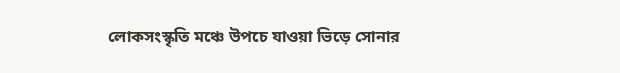লোকসংস্কৃতি মঞ্চে উপচে যাওয়া ভিড়ে সোনার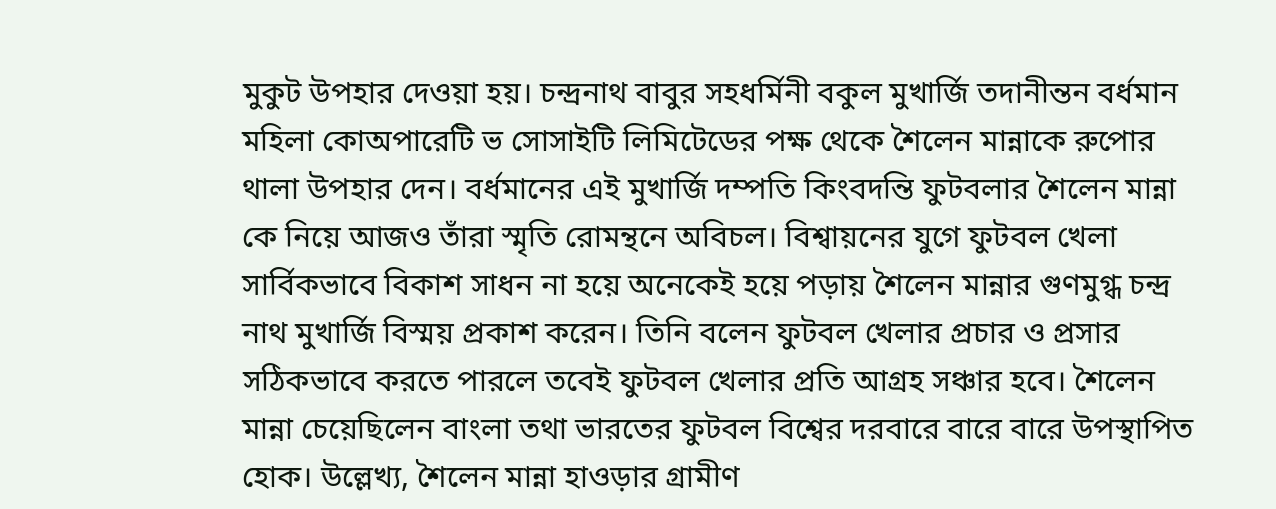মুকুট উপহার দেওয়া হয়। চন্দ্রনাথ বাবুর সহধর্মিনী বকুল মুখার্জি তদানীন্তন বর্ধমান মহিলা কোঅপারেটি ভ সোসাইটি লিমিটেডের পক্ষ থেকে শৈলেন মান্নাকে রুপোর থালা উপহার দেন। বর্ধমানের এই মুখার্জি দম্পতি কিংবদন্তি ফুটবলার শৈলেন মান্না কে নিয়ে আজও তাঁরা স্মৃতি রোমন্থনে অবিচল। বিশ্বায়নের যুগে ফুটবল খেলা সার্বিকভাবে বিকাশ সাধন না হয়ে অনেকেই হয়ে পড়ায় শৈলেন মান্নার গুণমুগ্ধ চন্দ্র নাথ মুখার্জি বিস্ময় প্রকাশ করেন। তিনি বলেন ফুটবল খেলার প্রচার ও প্রসার সঠিকভাবে করতে পারলে তবেই ফুটবল খেলার প্রতি আগ্রহ সঞ্চার হবে। শৈলেন মান্না চেয়েছিলেন বাংলা তথা ভারতের ফুটবল বিশ্বের দরবারে বারে বারে উপস্থাপিত হোক। উল্লেখ্য, শৈলেন মান্না হাওড়ার গ্রামীণ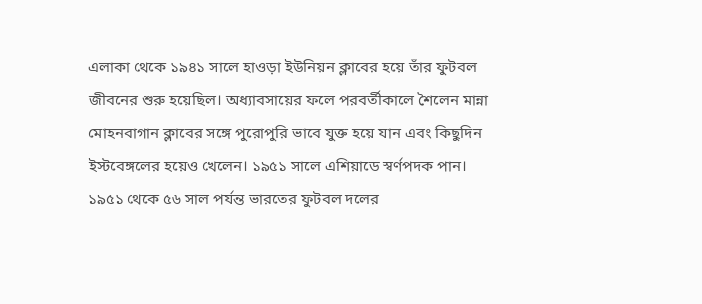এলাকা থেকে ১৯৪১ সালে হাওড়া ইউনিয়ন ক্লাবের হয়ে তাঁর ফুটবল জীবনের শুরু হয়েছিল। অধ্যাবসায়ের ফলে পরবর্তীকালে শৈলেন মান্না মোহনবাগান ক্লাবের সঙ্গে পুরোপুরি ভাবে যুক্ত হয়ে যান এবং কিছুদিন ইস্টবেঙ্গলের হয়েও খেলেন। ১৯৫১ সালে এশিয়াডে স্বর্ণপদক পান। ১৯৫১ থেকে ৫৬ সাল পর্যন্ত ভারতের ফুটবল দলের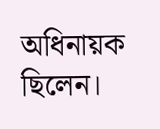অধিনায়ক ছিলেন।